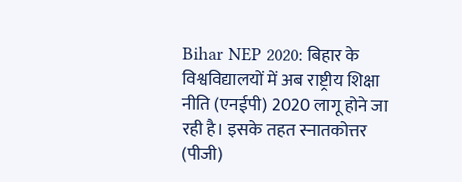Bihar NEP 2020: बिहार के विश्वविद्यालयों में अब राष्ट्रीय शिक्षा नीति (एनईपी) 2020 लागू होने जा रही है। इसके तहत स्नातकोत्तर (पीजी)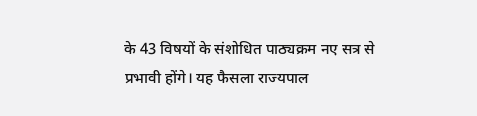के 43 विषयों के संशोधित पाठ्यक्रम नए सत्र से प्रभावी होंगे। यह फैसला राज्यपाल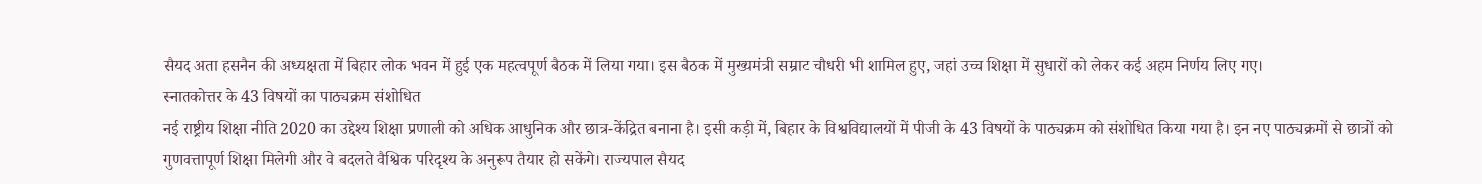सैयद अता हसनैन की अध्यक्षता में बिहार लोक भवन में हुई एक महत्वपूर्ण बैठक में लिया गया। इस बैठक में मुख्यमंत्री सम्राट चौधरी भी शामिल हुए, जहां उच्च शिक्षा में सुधारों को लेकर कई अहम निर्णय लिए गए।
स्नातकोत्तर के 43 विषयों का पाठ्यक्रम संशोधित
नई राष्ट्रीय शिक्षा नीति 2020 का उद्देश्य शिक्षा प्रणाली को अधिक आधुनिक और छात्र-केंद्रित बनाना है। इसी कड़ी में, बिहार के विश्वविद्यालयों में पीजी के 43 विषयों के पाठ्यक्रम को संशोधित किया गया है। इन नए पाठ्यक्रमों से छात्रों को गुणवत्तापूर्ण शिक्षा मिलेगी और वे बदलते वैश्विक परिदृश्य के अनुरूप तैयार हो सकेंगे। राज्यपाल सैयद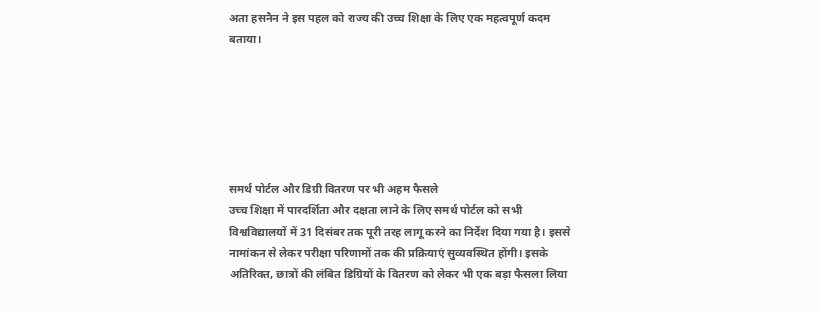अता हसनैन ने इस पहल को राज्य की उच्च शिक्षा के लिए एक महत्वपूर्ण कदम बताया।






समर्थ पोर्टल और डिग्री वितरण पर भी अहम फैसले
उच्च शिक्षा में पारदर्शिता और दक्षता लाने के लिए समर्थ पोर्टल को सभी विश्वविद्यालयों में 31 दिसंबर तक पूरी तरह लागू करने का निर्देश दिया गया है। इससे नामांकन से लेकर परीक्षा परिणामों तक की प्रक्रियाएं सुव्यवस्थित होंगी। इसके अतिरिक्त, छात्रों की लंबित डिग्रियों के वितरण को लेकर भी एक बड़ा फैसला लिया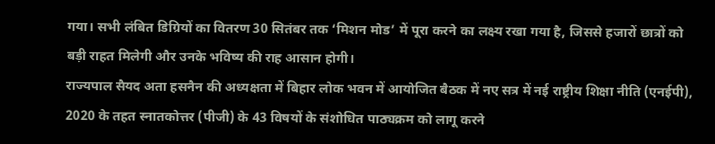गया। सभी लंबित डिग्रियों का वितरण 30 सितंबर तक ‘मिशन मोड’ में पूरा करने का लक्ष्य रखा गया है, जिससे हजारों छात्रों को बड़ी राहत मिलेगी और उनके भविष्य की राह आसान होगी।
राज्यपाल सैयद अता हसनैन की अध्यक्षता में बिहार लोक भवन में आयोजित बैठक में नए सत्र में नई राष्ट्रीय शिक्षा नीति (एनईपी), 2020 के तहत स्नातकोत्तर (पीजी) के 43 विषयों के संशोधित पाठ्यक्रम को लागू करने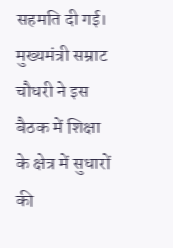सहमति दी गई।
मुख्यमंत्री सम्राट चौधरी ने इस बैठक में शिक्षा के क्षेत्र में सुधारों की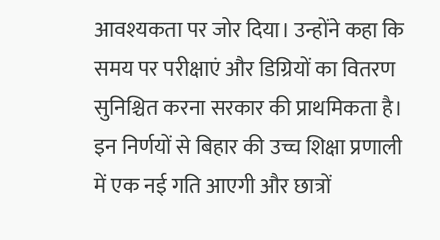आवश्यकता पर जोर दिया। उन्होंने कहा कि समय पर परीक्षाएं और डिग्रियों का वितरण सुनिश्चित करना सरकार की प्राथमिकता है। इन निर्णयों से बिहार की उच्च शिक्षा प्रणाली में एक नई गति आएगी और छात्रों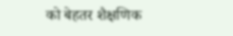को बेहतर शैक्षणिक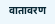वातावरण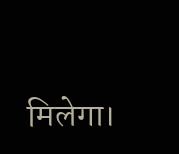मिलेगा।